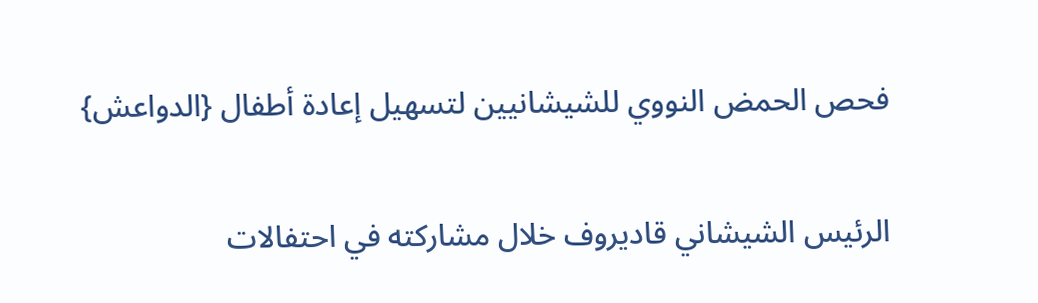فحص الحمض النووي للشيشانيين لتسهيل إعادة أطفال {الدواعش}

الرئيس الشيشاني قاديروف خلال مشاركته في احتفالات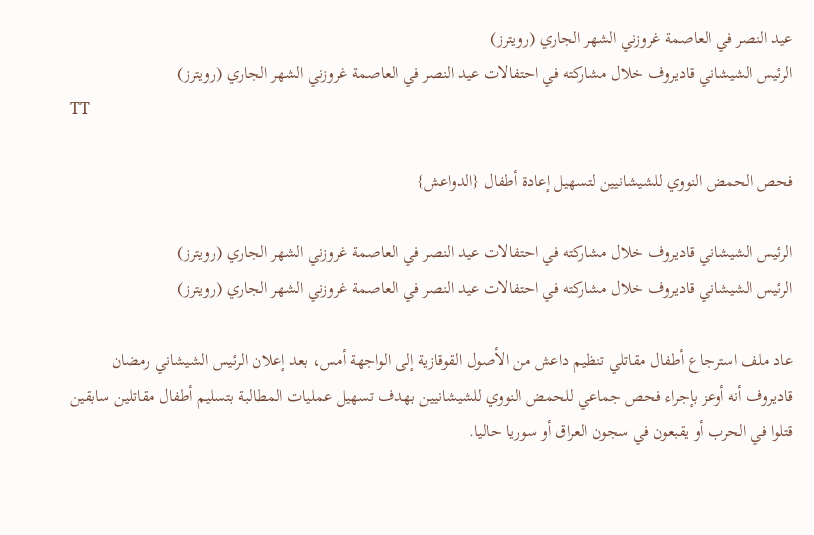عيد النصر في العاصمة غروزني الشهر الجاري (رويترز)
الرئيس الشيشاني قاديروف خلال مشاركته في احتفالات عيد النصر في العاصمة غروزني الشهر الجاري (رويترز)
TT

فحص الحمض النووي للشيشانيين لتسهيل إعادة أطفال {الدواعش}

الرئيس الشيشاني قاديروف خلال مشاركته في احتفالات عيد النصر في العاصمة غروزني الشهر الجاري (رويترز)
الرئيس الشيشاني قاديروف خلال مشاركته في احتفالات عيد النصر في العاصمة غروزني الشهر الجاري (رويترز)

عاد ملف استرجاع أطفال مقاتلي تنظيم داعش من الأصول القوقازية إلى الواجهة أمس، بعد إعلان الرئيس الشيشاني رمضان قاديروف أنه أوعز بإجراء فحص جماعي للحمض النووي للشيشانيين بهدف تسهيل عمليات المطالبة بتسليم أطفال مقاتلين سابقين قتلوا في الحرب أو يقبعون في سجون العراق أو سوريا حاليا.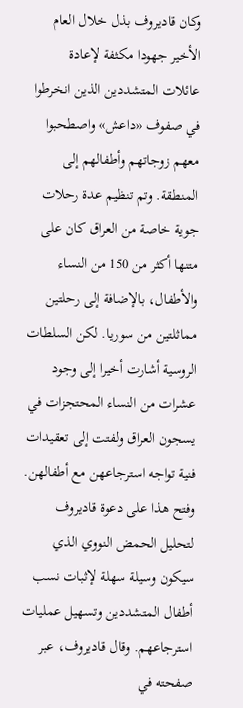وكان قاديروف بذل خلال العام الأخير جهودا مكثفة لإعادة عائلات المتشددين الذين انخرطوا في صفوف «داعش» واصطحبوا معهم زوجاتهم وأطفالهم إلى المنطقة. وتم تنظيم عدة رحلات جوية خاصة من العراق كان على متنها أكثر من 150 من النساء والأطفال، بالإضافة إلى رحلتين مماثلتين من سوريا. لكن السلطات الروسية أشارت أخيرا إلى وجود عشرات من النساء المحتجزات في يسجون العراق ولفتت إلى تعقيدات فنية تواجه استرجاعهن مع أطفالهن. وفتح هذا على دعوة قاديروف لتحليل الحمض النووي الذي سيكون وسيلة سهلة لإثبات نسب أطفال المتشددين وتسهيل عمليات استرجاعهم. وقال قاديروف، عبر صفحته في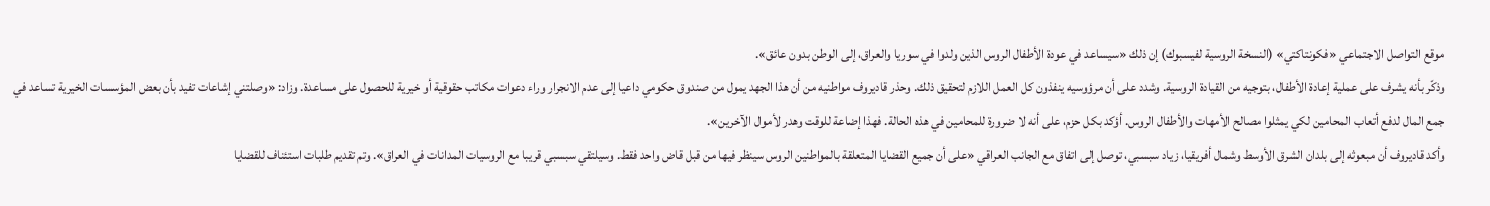موقع التواصل الاجتماعي «فكونتاكتي» (النسخة الروسية لفيسبوك) إن ذلك «سيساعد في عودة الأطفال الروس الذين ولدوا في سوريا والعراق، إلى الوطن بدون عائق».
وذكّر بأنه يشرف على عملية إعادة الأطفال، بتوجيه من القيادة الروسية. وشدد على أن مرؤوسيه ينفذون كل العمل اللازم لتحقيق ذلك. وحذر قاديروف مواطنيه من أن هذا الجهد يمول من صندوق حكومي داعيا إلى عدم الانجرار وراء دعوات مكاتب حقوقية أو خيرية للحصول على مساعدة. وزاد: «وصلتني إشاعات تفيد بأن بعض المؤسسات الخيرية تساعد في جمع المال لدفع أتعاب المحامين لكي يمثلوا مصالح الأمهات والأطفال الروس. أؤكد بكل حزم، على أنه لا ضرورة للمحامين في هذه الحالة. فهذا إضاعة للوقت وهدر لأموال الآخرين».
وأكد قاديروف أن مبعوثه إلى بلدان الشرق الأوسط وشمال أفريقيا، زياد سبسبي، توصل إلى اتفاق مع الجانب العراقي «على أن جميع القضايا المتعلقة بالمواطنين الروس سينظر فيها من قبل قاض واحد فقط. وسيلتقي سبسبي قريبا مع الروسيات المدانات في العراق». وتم تقديم طلبات استئناف للقضايا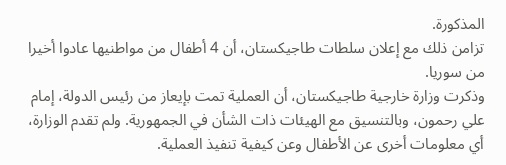المذكورة.
تزامن ذلك مع إعلان سلطات طاجيكستان، أن 4 أطفال من مواطنيها عادوا أخيرا من سوريا.
وذكرت وزارة خارجية طاجيكستان، أن العملية تمت بإيعاز من رئيس الدولة، إمام علي رحمون، وبالتنسيق مع الهيئات ذات الشأن في الجمهورية. ولم تقدم الوزارة، أي معلومات أخرى عن الأطفال وعن كيفية تنفيذ العملية.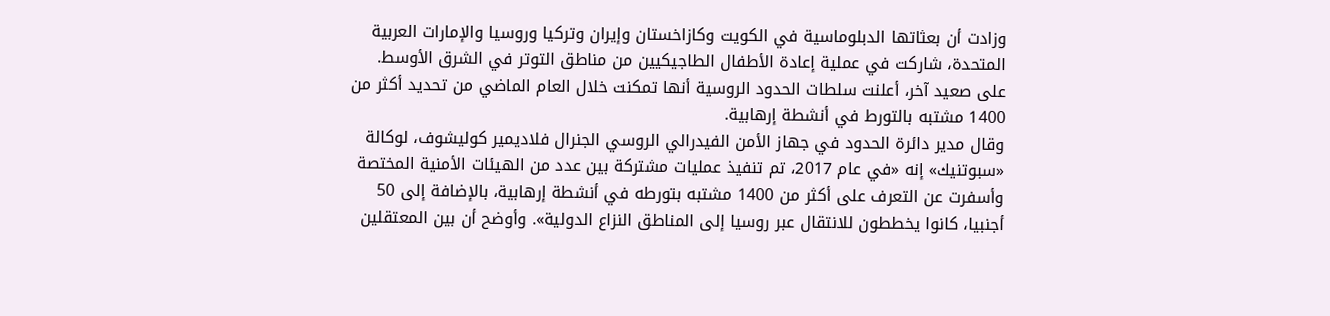وزادت أن بعثاتها الدبلوماسية في الكويت وكازاخستان وإيران وتركيا وروسيا والإمارات العربية المتحدة، شاركت في عملية إعادة الأطفال الطاجيكيين من مناطق التوتر في الشرق الأوسط.
على صعيد آخر، أعلنت سلطات الحدود الروسية أنها تمكنت خلال العام الماضي من تحديد أكثر من 1400 مشتبه بالتورط في أنشطة إرهابية.
وقال مدير دائرة الحدود في جهاز الأمن الفيدرالي الروسي الجنرال فلاديمير كوليشوف، لوكالة «سبوتنيك» إنه «في عام 2017، تم تنفيذ عمليات مشتركة بين عدد من الهيئات الأمنية المختصة وأسفرت عن التعرف على أكثر من 1400 مشتبه بتورطه في أنشطة إرهابية، بالإضافة إلى 50 أجنبيا، كانوا يخططون للانتقال عبر روسيا إلى المناطق النزاع الدولية». وأوضح أن بين المعتقلين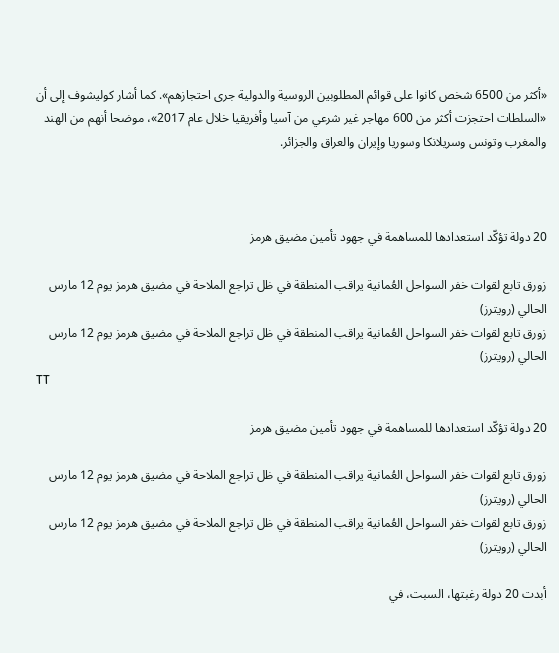«أكثر من 6500 شخص كانوا على قوائم المطلوبين الروسية والدولية جرى احتجازهم». كما أشار كوليشوف إلى أن «السلطات احتجزت أكثر من 600 مهاجر غير شرعي من آسيا وأفريقيا خلال عام 2017»، موضحا أنهم من الهند والمغرب وتونس وسريلانكا وسوريا وإيران والعراق والجزائر.



20 دولة تؤكّد استعدادها للمساهمة في جهود تأمين مضيق هرمز

زورق تابع لقوات خفر السواحل العُمانية يراقب المنطقة في ظل تراجع الملاحة في مضيق هرمز يوم 12 مارس الحالي (رويترز)
زورق تابع لقوات خفر السواحل العُمانية يراقب المنطقة في ظل تراجع الملاحة في مضيق هرمز يوم 12 مارس الحالي (رويترز)
TT

20 دولة تؤكّد استعدادها للمساهمة في جهود تأمين مضيق هرمز

زورق تابع لقوات خفر السواحل العُمانية يراقب المنطقة في ظل تراجع الملاحة في مضيق هرمز يوم 12 مارس الحالي (رويترز)
زورق تابع لقوات خفر السواحل العُمانية يراقب المنطقة في ظل تراجع الملاحة في مضيق هرمز يوم 12 مارس الحالي (رويترز)

أبدت 20 دولة رغبتها، السبت، في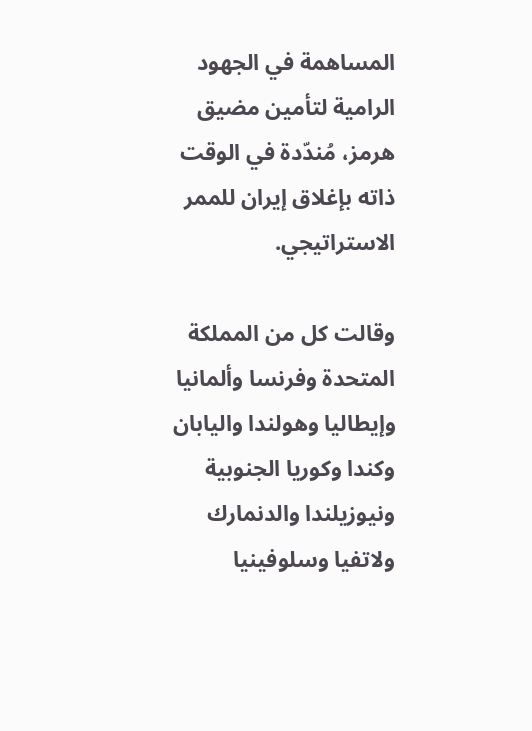المساهمة في الجهود الرامية لتأمين مضيق هرمز، مُندّدة في الوقت ذاته بإغلاق إيران للممر الاستراتيجي.

وقالت كل من المملكة المتحدة وفرنسا وألمانيا وإيطاليا وهولندا واليابان وكندا وكوريا الجنوبية ونيوزيلندا والدنمارك ولاتفيا وسلوفينيا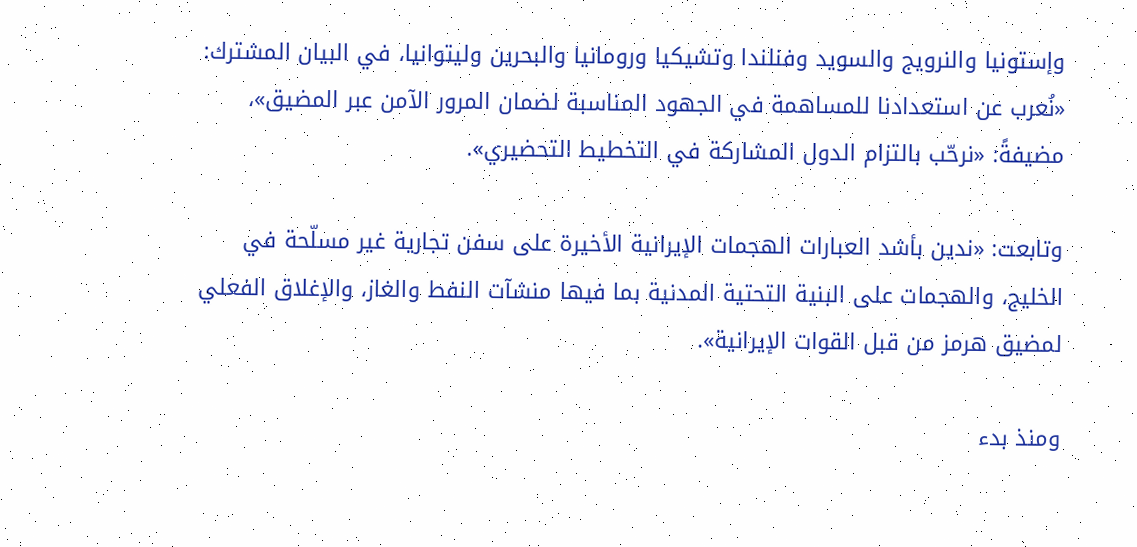وإستونيا والنرويج والسويد وفنلندا وتشيكيا ورومانيا والبحرين وليتوانيا، في البيان المشترك: «نُعرب عن استعدادنا للمساهمة في الجهود المناسبة لضمان المرور الآمن عبر المضيق»، مضيفةً: «نرحّب بالتزام الدول المشاركة في التخطيط التحضيري».

وتابعت: «ندين بأشد العبارات الهجمات الإيرانية الأخيرة على سفن تجارية غير مسلّحة في الخليج، والهجمات على البنية التحتية المدنية بما فيها منشآت النفط والغاز، والإغلاق الفعلي لمضيق هرمز من قبل القوات الإيرانية».

ومنذ بدء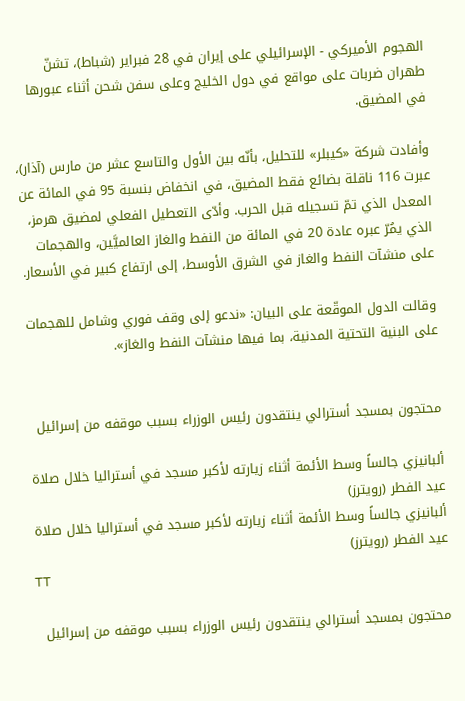الهجوم الأميركي - الإسرائيلي على إيران في 28 فبراير (شباط)، تشنّ طهران ضربات على مواقع في دول الخليج وعلى سفن شحن أثناء عبورها في المضيق.

وأفادت شركة «كيبلر» للتحليل، بأنّه بين الأول والتاسع عشر من مارس (آذار)، عبرت 116 ناقلة بضائع فقط المضيق، في انخفاض بنسبة 95 في المائة عن المعدل الذي تمّ تسجيله قبل الحرب. وأدّى التعطيل الفعلي لمضيق هرمز، الذي يمُرّ عبره عادة 20 في المائة من النفط والغاز العالميَّين، والهجمات على منشآت النفط والغاز في الشرق الأوسط، إلى ارتفاع كبير في الأسعار.

وقالت الدول الموقّعة على البيان: «ندعو إلى وقف فوري وشامل للهجمات على البنية التحتية المدنية، بما فيها منشآت النفط والغاز».


محتجون بمسجد أسترالي ينتقدون رئيس الوزراء بسبب موقفه من إسرائيل

ألبانيزي جالساً وسط الأئمة أثناء زيارته لأكبر مسجد في أستراليا خلال صلاة عيد الفطر (رويترز)
ألبانيزي جالساً وسط الأئمة أثناء زيارته لأكبر مسجد في أستراليا خلال صلاة عيد الفطر (رويترز)
TT

محتجون بمسجد أسترالي ينتقدون رئيس الوزراء بسبب موقفه من إسرائيل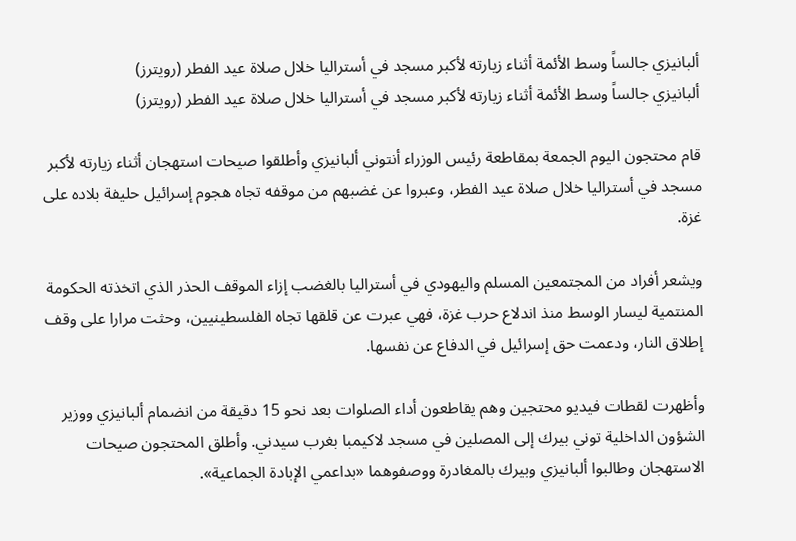ألبانيزي جالساً وسط الأئمة أثناء زيارته لأكبر مسجد في أستراليا خلال صلاة عيد الفطر (رويترز)
ألبانيزي جالساً وسط الأئمة أثناء زيارته لأكبر مسجد في أستراليا خلال صلاة عيد الفطر (رويترز)

قام محتجون اليوم الجمعة بمقاطعة رئيس الوزراء أنتوني ألبانيزي وأطلقوا صيحات استهجان أثناء زيارته لأكبر مسجد في أستراليا خلال صلاة عيد الفطر، وعبروا عن غضبهم من موقفه تجاه هجوم إسرائيل حليفة بلاده على غزة.

ويشعر أفراد من المجتمعين المسلم واليهودي في أستراليا بالغضب إزاء الموقف الحذر الذي اتخذته الحكومة المنتمية ليسار الوسط منذ اندلاع حرب غزة، فهي عبرت عن قلقها تجاه الفلسطينيين، وحثت مرارا على وقف إطلاق النار، ودعمت حق إسرائيل في الدفاع عن نفسها.

وأظهرت لقطات فيديو محتجين وهم يقاطعون أداء الصلوات بعد نحو 15 دقيقة من انضمام ألبانيزي ووزير الشؤون الداخلية توني بيرك إلى المصلين في مسجد لاكيمبا بغرب سيدني. وأطلق المحتجون صيحات الاستهجان وطالبوا ألبانيزي وبيرك بالمغادرة ووصفوهما «بداعمي الإبادة الجماعية».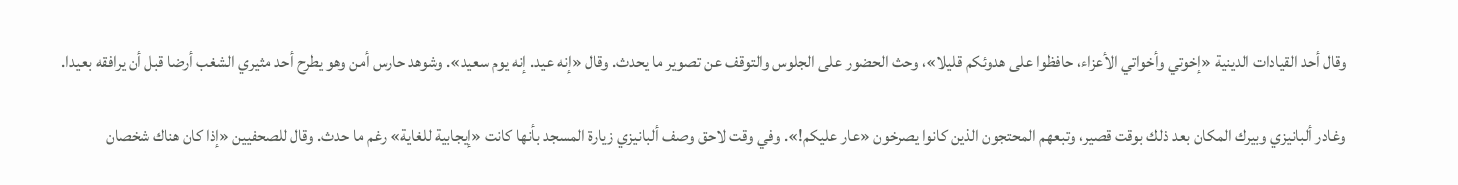وقال أحد القيادات الدينية «إخوتي وأخواتي الأعزاء، حافظوا على هدوئكم قليلا»، وحث الحضور على الجلوس والتوقف عن تصوير ما يحدث. وقال «إنه عيد. إنه يوم سعيد». وشوهد حارس أمن وهو يطرح أحد مثيري الشغب أرضا قبل أن يرافقه بعيدا.

وغادر ألبانيزي وبيرك المكان بعد ذلك بوقت قصير، وتبعهم المحتجون الذين كانوا يصرخون «عار عليكم!». وفي وقت لاحق وصف ألبانيزي زيارة المسجد بأنها كانت «إيجابية للغاية» رغم ما حدث. وقال للصحفيين «إذا كان هناك شخصان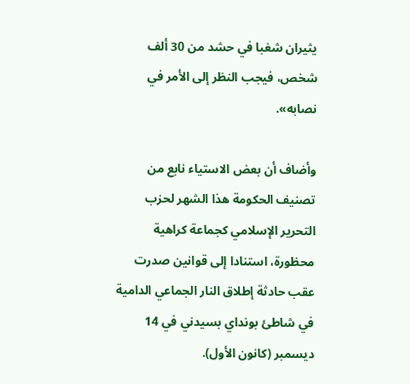يثيران شغبا في حشد من 30 ألف شخص، فيجب النظر إلى الأمر في نصابه».

وأضاف أن بعض الاستياء نابع من تصنيف الحكومة هذا الشهر لحزب التحرير الإسلامي كجماعة كراهية محظورة، استنادا إلى قوانين صدرت عقب حادثة إطلاق النار الجماعي الدامية في شاطئ بونداي بسيدني في 14 ديسمبر (كانون الأول).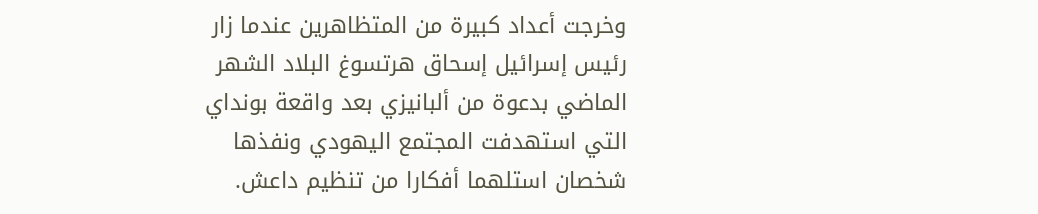وخرجت أعداد كبيرة من المتظاهرين عندما زار رئيس إسرائيل إسحاق هرتسوغ البلاد الشهر الماضي بدعوة من ألبانيزي بعد واقعة بونداي التي استهدفت المجتمع اليهودي ونفذها شخصان استلهما أفكارا من تنظيم داعش.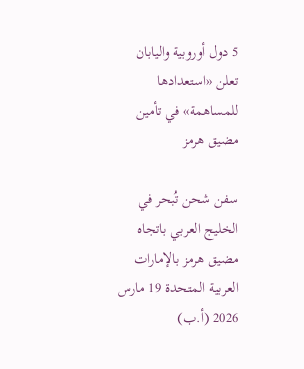5 دول أوروبية واليابان تعلن «استعدادها للمساهمة» في تأمين مضيق هرمز

سفن شحن تُبحر في الخليج العربي باتجاه مضيق هرمز بالإمارات العربية المتحدة 19 مارس 2026 (أ.ب)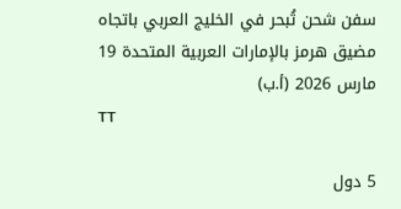سفن شحن تُبحر في الخليج العربي باتجاه مضيق هرمز بالإمارات العربية المتحدة 19 مارس 2026 (أ.ب)
TT

5 دول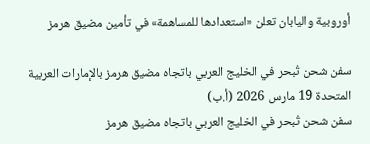أوروبية واليابان تعلن «استعدادها للمساهمة» في تأمين مضيق هرمز

سفن شحن تُبحر في الخليج العربي باتجاه مضيق هرمز بالإمارات العربية المتحدة 19 مارس 2026 (أ.ب)
سفن شحن تُبحر في الخليج العربي باتجاه مضيق هرمز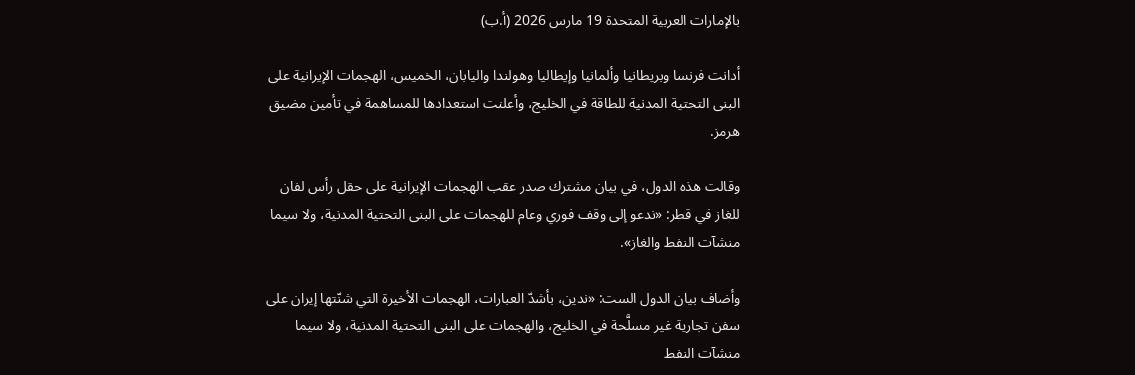بالإمارات العربية المتحدة 19 مارس 2026 (أ.ب)

أدانت فرنسا وبريطانيا وألمانيا وإيطاليا وهولندا واليابان، الخميس، الهجمات الإيرانية على البنى التحتية المدنية للطاقة في الخليج، وأعلنت استعدادها للمساهمة في تأمين مضيق هرمز.

وقالت هذه الدول، في بيان مشترك صدر عقب الهجمات الإيرانية على حقل رأس لفان للغاز في قطر: «ندعو إلى وقف فوري وعام للهجمات على البنى التحتية المدنية، ولا سيما منشآت النفط والغاز».

وأضاف بيان الدول الست: «ندين، بأشدّ العبارات، الهجمات الأخيرة التي شنّتها إيران على سفن تجارية غير مسلَّحة في الخليج، والهجمات على البنى التحتية المدنية، ولا سيما منشآت النفط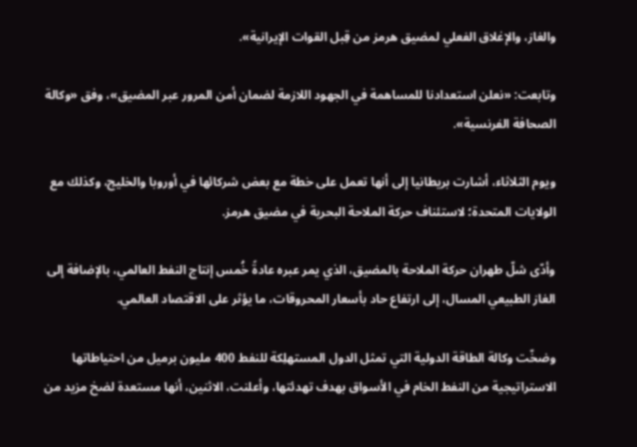والغاز، والإغلاق الفعلي لمضيق هرمز من قِبل القوات الإيرانية».

وتابعت: «نعلن استعدادنا للمساهمة في الجهود اللازمة لضمان أمن المرور عبر المضيق»، وفق «وكالة الصحافة الفرنسية».

ويوم الثلاثاء، أشارت بريطانيا إلى أنها تعمل على خطة مع بعض شركائها في أوروبا والخليج، وكذلك مع الولايات المتحدة؛ لاستئناف حركة الملاحة البحرية في مضيق هرمز.

وأدّى شلّ طهران حركة الملاحة بالمضيق، الذي يمر عبره عادةً خُمس إنتاج النفط العالمي، بالإضافة إلى الغاز الطبيعي المسال، إلى ارتفاع حاد بأسعار المحروقات، ما يؤثر على الاقتصاد العالمي.

وضخّت وكالة الطاقة الدولية التي تمثل الدول المستهلِكة للنفط 400 مليون برميل من احتياطاتها الاستراتيجية من النفط الخام في الأسواق بهدف تهدئتها، وأعلنت، الاثنين، أنها مستعدة لضخ مزيد من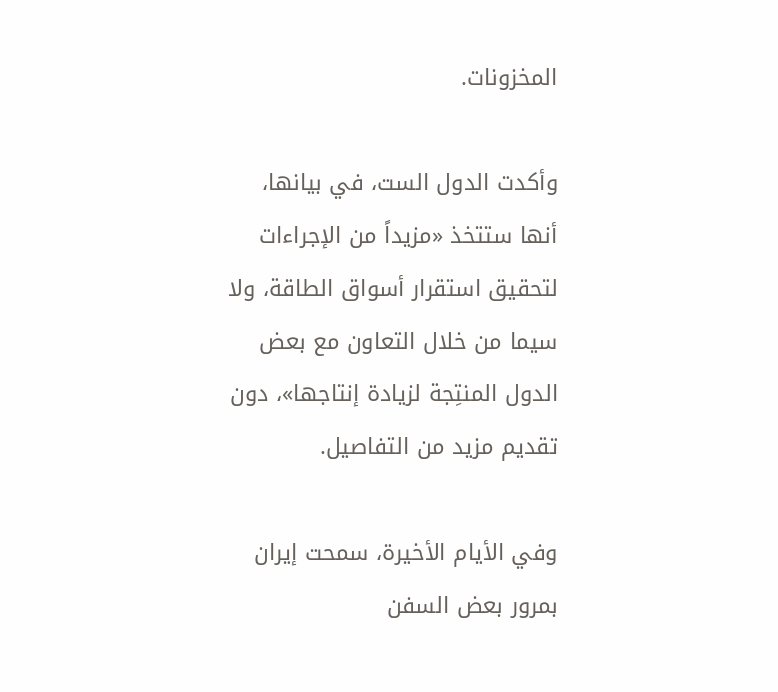المخزونات.

وأكدت الدول الست، في بيانها، أنها ستتخذ «مزيداً من الإجراءات لتحقيق استقرار أسواق الطاقة، ولا سيما من خلال التعاون مع بعض الدول المنتِجة لزيادة إنتاجها»، دون تقديم مزيد من التفاصيل.

وفي الأيام الأخيرة، سمحت إيران بمرور بعض السفن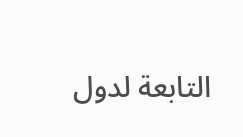التابعة لدول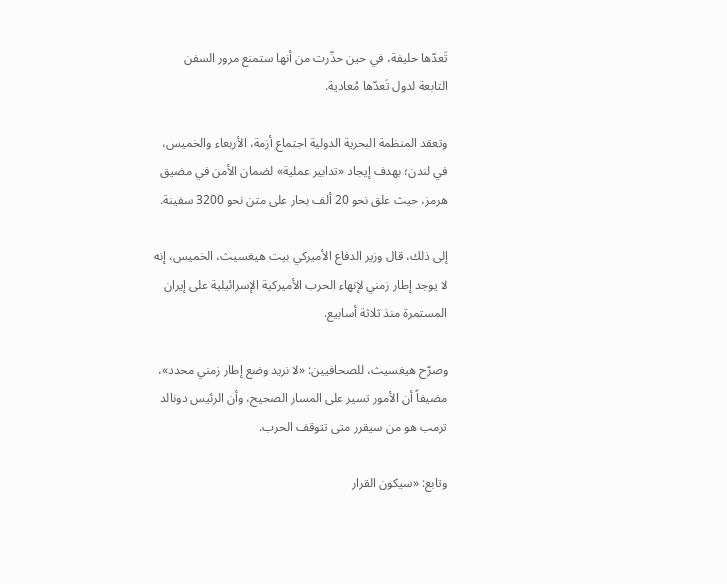تَعدّها حليفة، في حين حذّرت من أنها ستمنع مرور السفن التابعة لدول تَعدّها مُعادية.

وتعقد المنظمة البحرية الدولية اجتماع أزمة، الأربعاء والخميس، في لندن؛ بهدف إيجاد «تدابير عملية» لضمان الأمن في مضيق هرمز، حيث علق نحو 20 ألف بحار على متن نحو 3200 سفينة.

إلى ذلك، قال وزير الدفاع الأميركي بيت هيغسيث، الخميس، إنه لا يوجد إطار زمني لإنهاء الحرب الأميركية الإسرائيلية على إيران المستمرة منذ ثلاثة أسابيع.

وصرّح هيغسيث، للصحافيين: «لا نريد وضع إطار زمني محدد»، مضيفاً أن الأمور تسير على المسار الصحيح، وأن الرئيس دونالد ترمب هو من سيقرر متى تتوقف الحرب.

وتابع: «سيكون القرار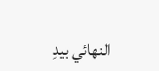النهائي بيدِ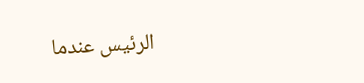الرئيس عندما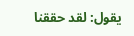يقول: لقد حققنا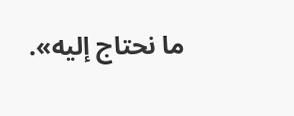ما نحتاج إليه».